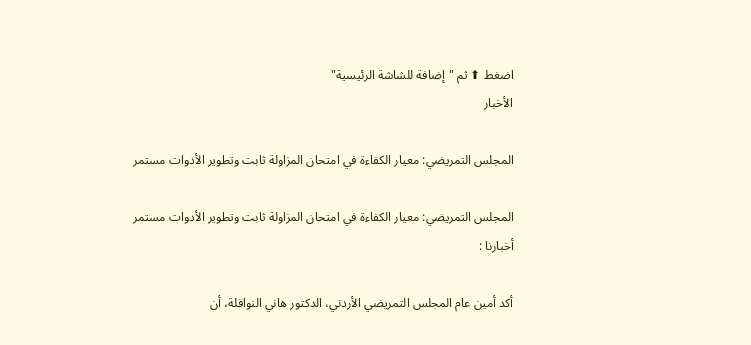اضغط ⬆ ثم "إضافة للشاشة الرئيسية"
الأخبار

المجلس التمريضي: معيار الكفاءة في امتحان المزاولة ثابت وتطوير الأدوات مستمر

المجلس التمريضي: معيار الكفاءة في امتحان المزاولة ثابت وتطوير الأدوات مستمر
أخبارنا :

أكد أمين عام المجلس التمريضي الأردني، الدكتور هاني النوافلة، أن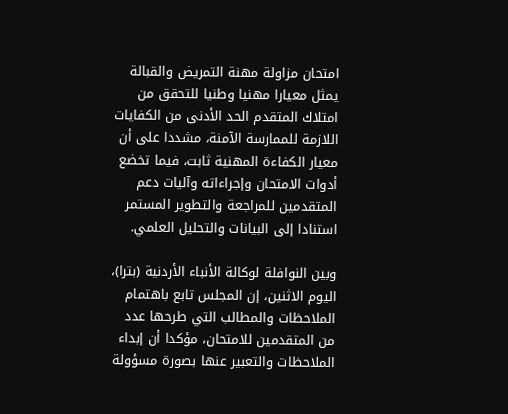امتحان مزاولة مهنة التمريض والقبالة يمثل معيارا مهنيا وطنيا للتحقق من امتلاك المتقدم الحد الأدنى من الكفايات اللازمة للممارسة الآمنة، مشددا على أن معيار الكفاءة المهنية ثابت، فيما تخضع أدوات الامتحان وإجراءاته وآليات دعم المتقدمين للمراجعة والتطوير المستمر استنادا إلى البيانات والتحليل العلمي.

وبين النوافلة لوكالة الأنباء الأردنية (بترا)، اليوم الاثنين، إن المجلس تابع باهتمام الملاحظات والمطالب التي طرحها عدد من المتقدمين للامتحان، مؤكدا أن إبداء الملاحظات والتعبير عنها بصورة مسؤولة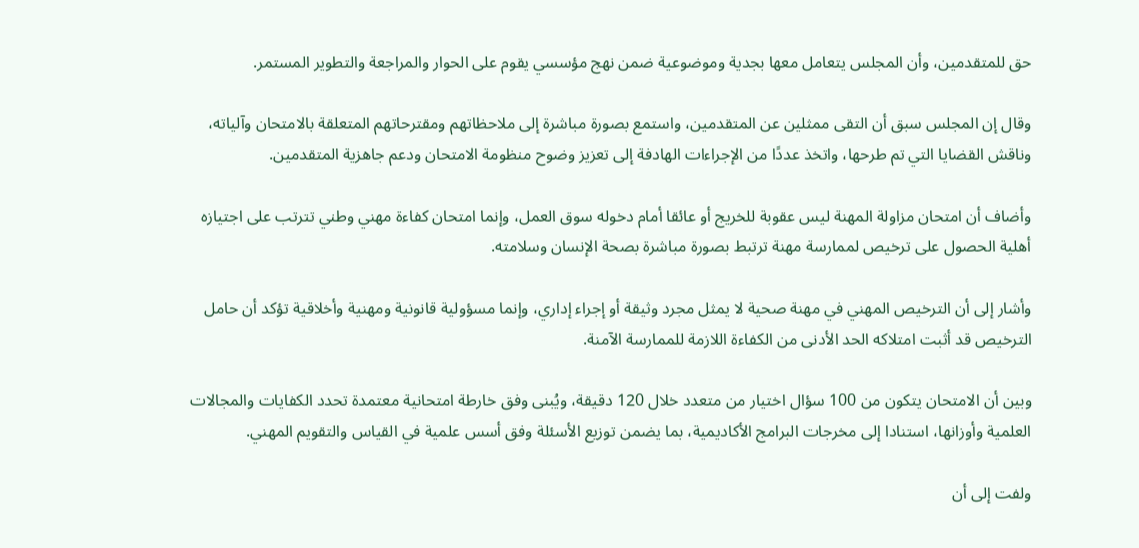حق للمتقدمين، وأن المجلس يتعامل معها بجدية وموضوعية ضمن نهج مؤسسي يقوم على الحوار والمراجعة والتطوير المستمر.

وقال إن المجلس سبق أن التقى ممثلين عن المتقدمين، واستمع بصورة مباشرة إلى ملاحظاتهم ومقترحاتهم المتعلقة بالامتحان وآلياته، وناقش القضايا التي تم طرحها، واتخذ عددًا من الإجراءات الهادفة إلى تعزيز وضوح منظومة الامتحان ودعم جاهزية المتقدمين.

وأضاف أن امتحان مزاولة المهنة ليس عقوبة للخريج أو عائقا أمام دخوله سوق العمل، وإنما امتحان كفاءة مهني وطني تترتب على اجتيازه أهلية الحصول على ترخيص لممارسة مهنة ترتبط بصورة مباشرة بصحة الإنسان وسلامته.

وأشار إلى أن الترخيص المهني في مهنة صحية لا يمثل مجرد وثيقة أو إجراء إداري، وإنما مسؤولية قانونية ومهنية وأخلاقية تؤكد أن حامل الترخيص قد أثبت امتلاكه الحد الأدنى من الكفاءة اللازمة للممارسة الآمنة.

وبين أن الامتحان يتكون من 100 سؤال اختيار من متعدد خلال 120 دقيقة، ويُبنى وفق خارطة امتحانية معتمدة تحدد الكفايات والمجالات العلمية وأوزانها، استنادا إلى مخرجات البرامج الأكاديمية، بما يضمن توزيع الأسئلة وفق أسس علمية في القياس والتقويم المهني.

ولفت إلى أن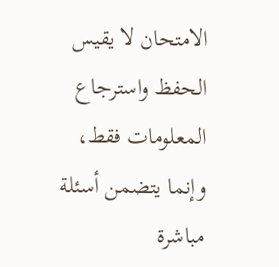الامتحان لا يقيس الحفظ واسترجاع المعلومات فقط، وإنما يتضمن أسئلة مباشرة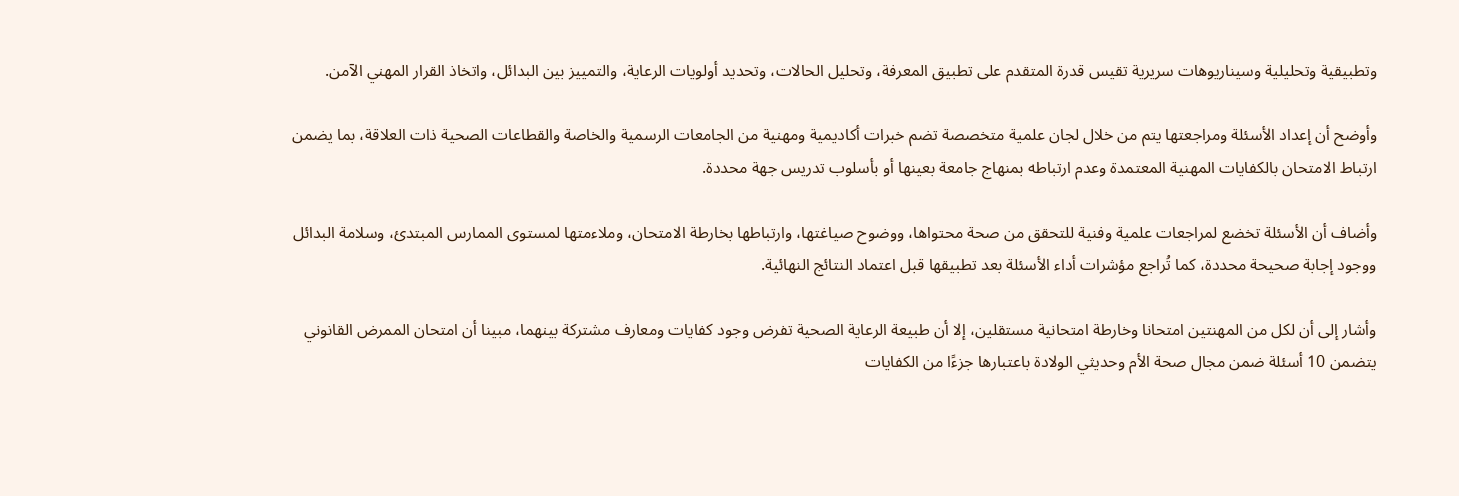وتطبيقية وتحليلية وسيناريوهات سريرية تقيس قدرة المتقدم على تطبيق المعرفة، وتحليل الحالات، وتحديد أولويات الرعاية، والتمييز بين البدائل، واتخاذ القرار المهني الآمن.

وأوضح أن إعداد الأسئلة ومراجعتها يتم من خلال لجان علمية متخصصة تضم خبرات أكاديمية ومهنية من الجامعات الرسمية والخاصة والقطاعات الصحية ذات العلاقة، بما يضمن ارتباط الامتحان بالكفايات المهنية المعتمدة وعدم ارتباطه بمنهاج جامعة بعينها أو بأسلوب تدريس جهة محددة.

وأضاف أن الأسئلة تخضع لمراجعات علمية وفنية للتحقق من صحة محتواها، ووضوح صياغتها، وارتباطها بخارطة الامتحان، وملاءمتها لمستوى الممارس المبتدئ، وسلامة البدائل ووجود إجابة صحيحة محددة، كما تُراجع مؤشرات أداء الأسئلة بعد تطبيقها قبل اعتماد النتائج النهائية.

وأشار إلى أن لكل من المهنتين امتحانا وخارطة امتحانية مستقلين، إلا أن طبيعة الرعاية الصحية تفرض وجود كفايات ومعارف مشتركة بينهما، مبينا أن امتحان الممرض القانوني يتضمن 10 أسئلة ضمن مجال صحة الأم وحديثي الولادة باعتبارها جزءًا من الكفايات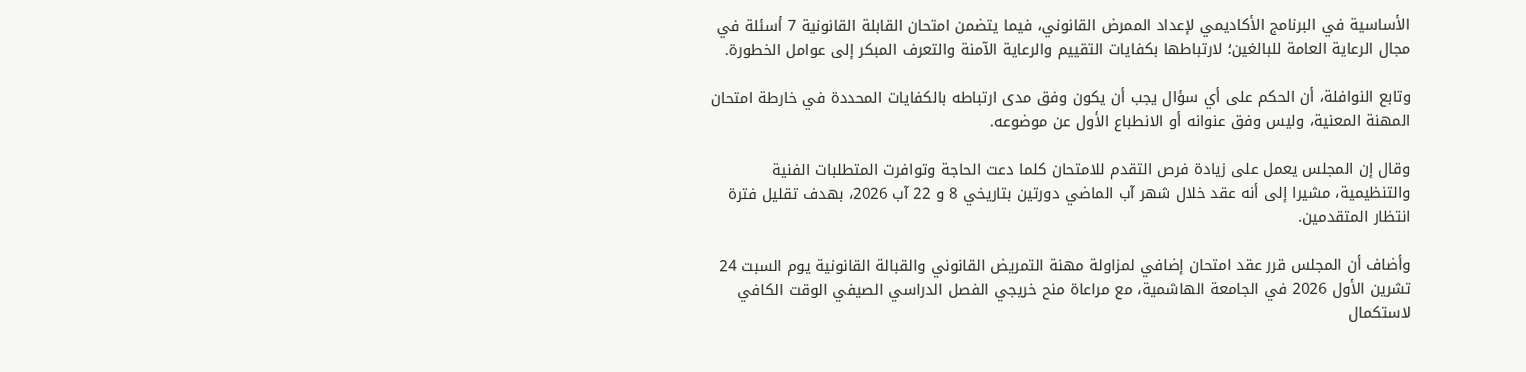الأساسية في البرنامج الأكاديمي لإعداد الممرض القانوني، فيما يتضمن امتحان القابلة القانونية 7 أسئلة في مجال الرعاية العامة للبالغين؛ لارتباطها بكفايات التقييم والرعاية الآمنة والتعرف المبكر إلى عوامل الخطورة.

وتابع النوافلة، أن الحكم على أي سؤال يجب أن يكون وفق مدى ارتباطه بالكفايات المحددة في خارطة امتحان المهنة المعنية، وليس وفق عنوانه أو الانطباع الأول عن موضوعه.

وقال إن المجلس يعمل على زيادة فرص التقدم للامتحان كلما دعت الحاجة وتوافرت المتطلبات الفنية والتنظيمية، مشيرا إلى أنه عقد خلال شهر آب الماضي دورتين بتاريخي 8 و 22 آب 2026، بهدف تقليل فترة انتظار المتقدمين.

وأضاف أن المجلس قرر عقد امتحان إضافي لمزاولة مهنة التمريض القانوني والقبالة القانونية يوم السبت 24 تشرين الأول 2026 في الجامعة الهاشمية، مع مراعاة منح خريجي الفصل الدراسي الصيفي الوقت الكافي لاستكمال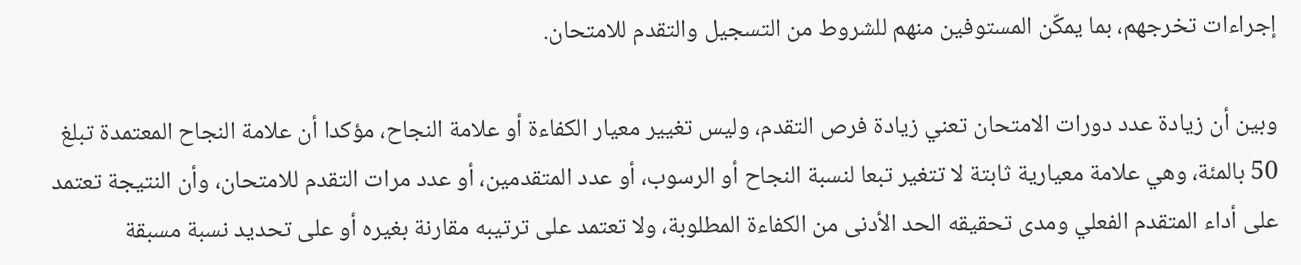إجراءات تخرجهم، بما يمكّن المستوفين منهم للشروط من التسجيل والتقدم للامتحان.

وبين أن زيادة عدد دورات الامتحان تعني زيادة فرص التقدم، وليس تغيير معيار الكفاءة أو علامة النجاح، مؤكدا أن علامة النجاح المعتمدة تبلغ 50 بالمئة، وهي علامة معيارية ثابتة لا تتغير تبعا لنسبة النجاح أو الرسوب، أو عدد المتقدمين، أو عدد مرات التقدم للامتحان، وأن النتيجة تعتمد على أداء المتقدم الفعلي ومدى تحقيقه الحد الأدنى من الكفاءة المطلوبة، ولا تعتمد على ترتيبه مقارنة بغيره أو على تحديد نسبة مسبقة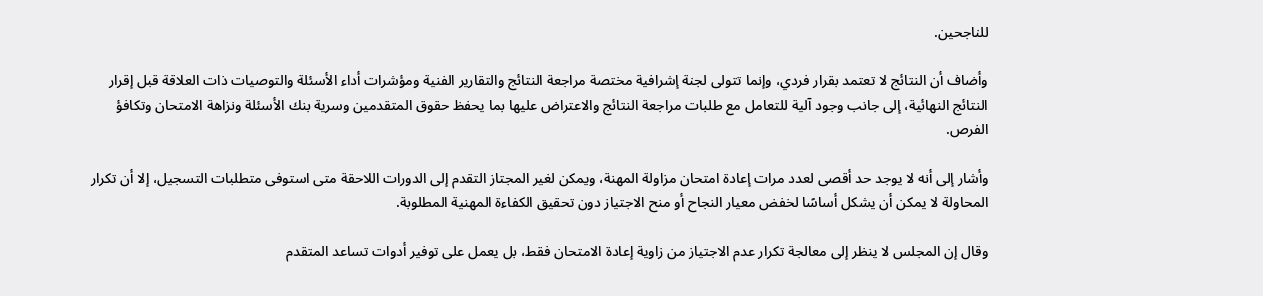للناجحين.

وأضاف أن النتائج لا تعتمد بقرار فردي، وإنما تتولى لجنة إشرافية مختصة مراجعة النتائج والتقارير الفنية ومؤشرات أداء الأسئلة والتوصيات ذات العلاقة قبل إقرار النتائج النهائية، إلى جانب وجود آلية للتعامل مع طلبات مراجعة النتائج والاعتراض عليها بما يحفظ حقوق المتقدمين وسرية بنك الأسئلة ونزاهة الامتحان وتكافؤ الفرص.

وأشار إلى أنه لا يوجد حد أقصى لعدد مرات إعادة امتحان مزاولة المهنة، ويمكن لغير المجتاز التقدم إلى الدورات اللاحقة متى استوفى متطلبات التسجيل، إلا أن تكرار المحاولة لا يمكن أن يشكل أساسًا لخفض معيار النجاح أو منح الاجتياز دون تحقيق الكفاءة المهنية المطلوبة.

وقال إن المجلس لا ينظر إلى معالجة تكرار عدم الاجتياز من زاوية إعادة الامتحان فقط، بل يعمل على توفير أدوات تساعد المتقدم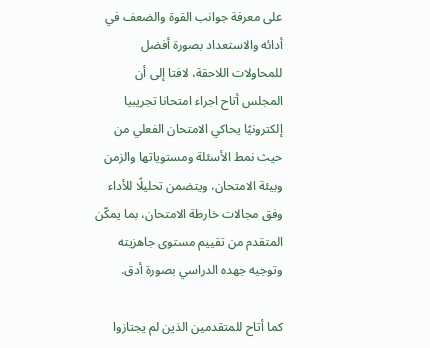على معرفة جوانب القوة والضعف في أدائه والاستعداد بصورة أفضل للمحاولات اللاحقة، لافتا إلى أن المجلس أتاح اجراء امتحانا تجريبيا إلكترونيًا يحاكي الامتحان الفعلي من حيث نمط الأسئلة ومستوياتها والزمن وبيئة الامتحان، ويتضمن تحليلًا للأداء وفق مجالات خارطة الامتحان، بما يمكّن المتقدم من تقييم مستوى جاهزيته وتوجيه جهده الدراسي بصورة أدق.

كما أتاح للمتقدمين الذين لم يجتازوا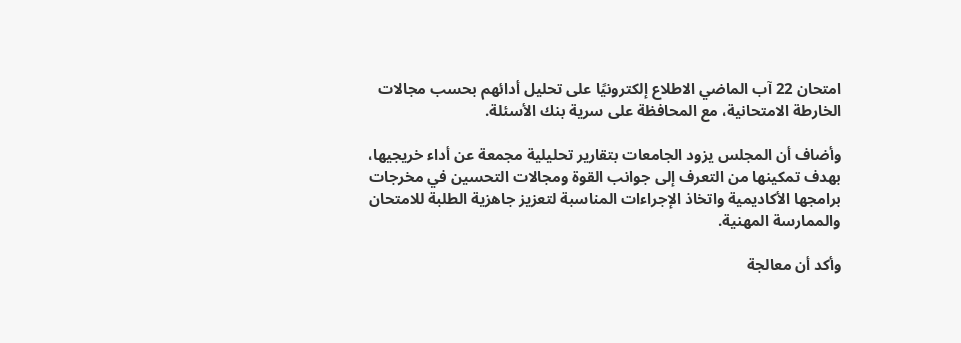امتحان 22 آب الماضي الاطلاع إلكترونيًا على تحليل أدائهم بحسب مجالات الخارطة الامتحانية، مع المحافظة على سرية بنك الأسئلة.

وأضاف أن المجلس يزود الجامعات بتقارير تحليلية مجمعة عن أداء خريجيها، بهدف تمكينها من التعرف إلى جوانب القوة ومجالات التحسين في مخرجات برامجها الأكاديمية واتخاذ الإجراءات المناسبة لتعزيز جاهزية الطلبة للامتحان والممارسة المهنية.

وأكد أن معالجة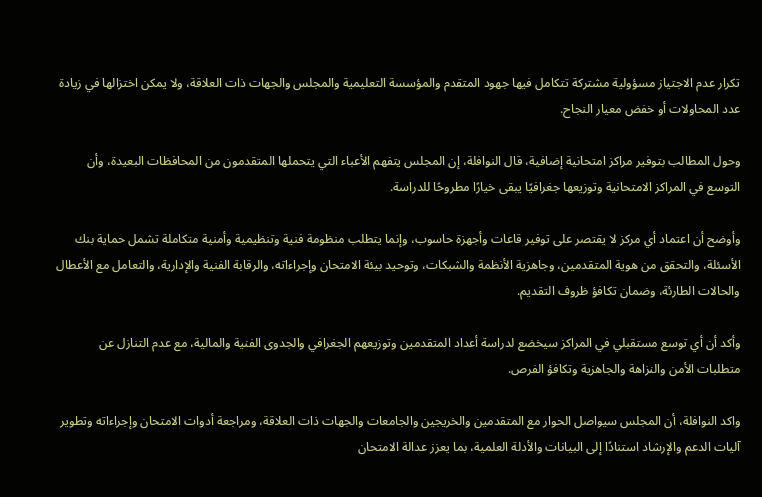تكرار عدم الاجتياز مسؤولية مشتركة تتكامل فيها جهود المتقدم والمؤسسة التعليمية والمجلس والجهات ذات العلاقة، ولا يمكن اختزالها في زيادة عدد المحاولات أو خفض معيار النجاح.

وحول المطالب بتوفير مراكز امتحانية إضافية، قال النوافلة، إن المجلس يتفهم الأعباء التي يتحملها المتقدمون من المحافظات البعيدة، وأن التوسع في المراكز الامتحانية وتوزيعها جغرافيًا يبقى خيارًا مطروحًا للدراسة.

وأوضح أن اعتماد أي مركز لا يقتصر على توفير قاعات وأجهزة حاسوب، وإنما يتطلب منظومة فنية وتنظيمية وأمنية متكاملة تشمل حماية بنك الأسئلة، والتحقق من هوية المتقدمين، وجاهزية الأنظمة والشبكات، وتوحيد بيئة الامتحان وإجراءاته، والرقابة الفنية والإدارية، والتعامل مع الأعطال والحالات الطارئة، وضمان تكافؤ ظروف التقديم.

وأكد أن أي توسع مستقبلي في المراكز سيخضع لدراسة أعداد المتقدمين وتوزيعهم الجغرافي والجدوى الفنية والمالية، مع عدم التنازل عن متطلبات الأمن والنزاهة والجاهزية وتكافؤ الفرص.

واكد النوافلة، أن المجلس سيواصل الحوار مع المتقدمين والخريجين والجامعات والجهات ذات العلاقة، ومراجعة أدوات الامتحان وإجراءاته وتطوير آليات الدعم والإرشاد استنادًا إلى البيانات والأدلة العلمية، بما يعزز عدالة الامتحان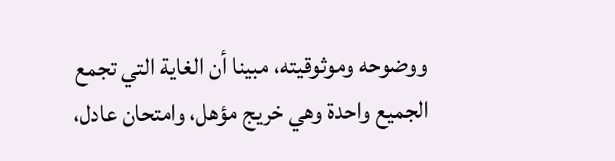ووضوحه وموثوقيته، مبينا أن الغاية التي تجمع الجميع واحدة وهي خريج مؤهل، وامتحان عادل،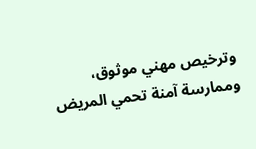وترخيص مهني موثوق، وممارسة آمنة تحمي المريض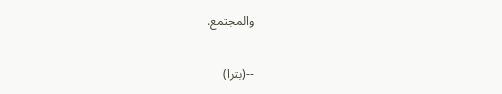والمجتمع.

--(بترا)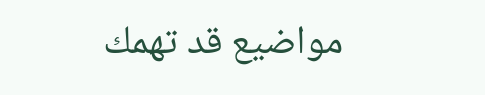مواضيع قد تهمك